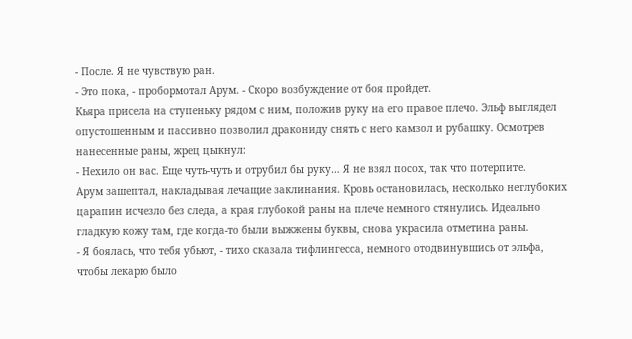- После. Я не чувствую ран.
- Это пока, - пробормотал Арум. - Скоро возбуждение от боя пройдет.
Кьяра присела на ступеньку рядом с ним, положив руку на его правое плечо. Эльф выглядел опустошенным и пассивно позволил дракониду снять с него камзол и рубашку. Осмотрев нанесенные раны, жрец цыкнул:
- Нехило он вас. Еще чуть-чуть и отрубил бы руку… Я не взял посох, так что потерпите.
Арум зашептал, накладывая лечащие заклинания. Кровь остановилась, несколько неглубоких царапин исчезло без следа, а края глубокой раны на плече немного стянулись. Идеально гладкую кожу там, где когда-то были выжжены буквы, снова украсила отметина раны.
- Я боялась, что тебя убьют, - тихо сказала тифлингесса, немного отодвинувшись от эльфа, чтобы лекарю было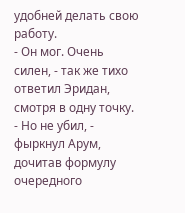удобней делать свою работу.
- Он мог. Очень силен, - так же тихо ответил Эридан, смотря в одну точку.
- Но не убил, - фыркнул Арум, дочитав формулу очередного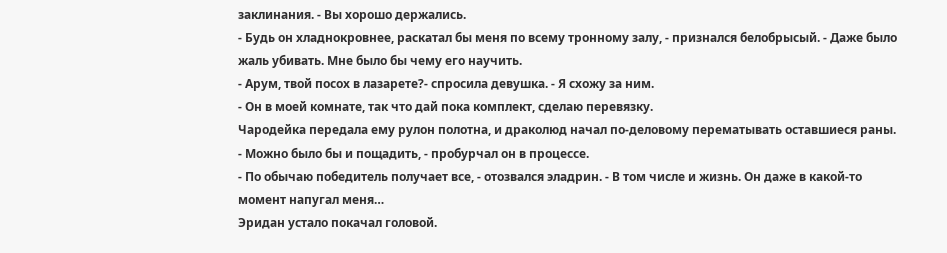заклинания. - Вы хорошо держались.
- Будь он хладнокровнее, раскатал бы меня по всему тронному залу, - признался белобрысый. - Даже было жаль убивать. Мне было бы чему его научить.
- Арум, твой посох в лазарете?- спросила девушка. - Я схожу за ним.
- Он в моей комнате, так что дай пока комплект, сделаю перевязку.
Чародейка передала ему рулон полотна, и драколюд начал по-деловому перематывать оставшиеся раны.
- Можно было бы и пощадить, - пробурчал он в процессе.
- По обычаю победитель получает все, - отозвался эладрин. - В том числе и жизнь. Он даже в какой-то момент напугал меня…
Эридан устало покачал головой.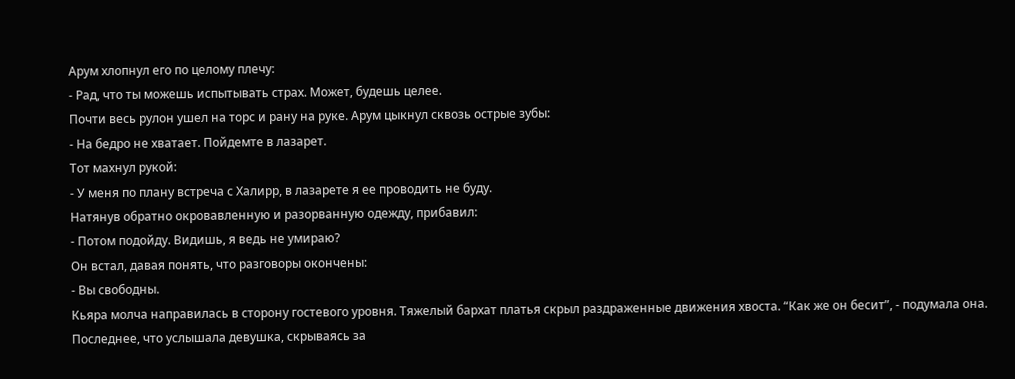Арум хлопнул его по целому плечу:
- Рад, что ты можешь испытывать страх. Может, будешь целее.
Почти весь рулон ушел на торс и рану на руке. Арум цыкнул сквозь острые зубы:
- На бедро не хватает. Пойдемте в лазарет.
Тот махнул рукой:
- У меня по плану встреча с Халирр, в лазарете я ее проводить не буду.
Натянув обратно окровавленную и разорванную одежду, прибавил:
- Потом подойду. Видишь, я ведь не умираю?
Он встал, давая понять, что разговоры окончены:
- Вы свободны.
Кьяра молча направилась в сторону гостевого уровня. Тяжелый бархат платья скрыл раздраженные движения хвоста. “Как же он бесит”, - подумала она.
Последнее, что услышала девушка, скрываясь за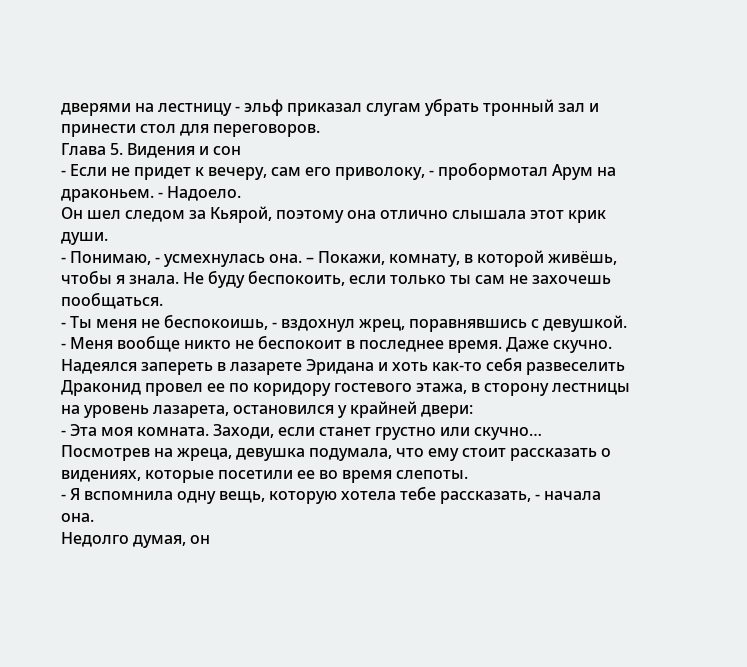дверями на лестницу - эльф приказал слугам убрать тронный зал и принести стол для переговоров.
Глава 5. Видения и сон
- Если не придет к вечеру, сам его приволоку, - пробормотал Арум на драконьем. - Надоело.
Он шел следом за Кьярой, поэтому она отлично слышала этот крик души.
- Понимаю, - усмехнулась она. – Покажи, комнату, в которой живёшь, чтобы я знала. Не буду беспокоить, если только ты сам не захочешь пообщаться.
- Ты меня не беспокоишь, - вздохнул жрец, поравнявшись с девушкой. - Меня вообще никто не беспокоит в последнее время. Даже скучно. Надеялся запереть в лазарете Эридана и хоть как-то себя развеселить
Драконид провел ее по коридору гостевого этажа, в сторону лестницы на уровень лазарета, остановился у крайней двери:
- Эта моя комната. Заходи, если станет грустно или скучно…
Посмотрев на жреца, девушка подумала, что ему стоит рассказать о видениях, которые посетили ее во время слепоты.
- Я вспомнила одну вещь, которую хотела тебе рассказать, - начала она.
Недолго думая, он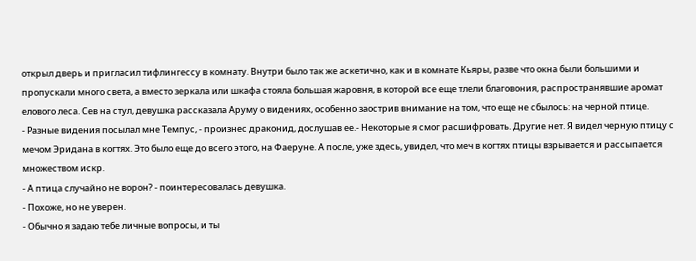открыл дверь и пригласил тифлингессу в комнату. Внутри было так же аскетично, как и в комнате Кьяры, разве что окна были большими и пропускали много света, а вместо зеркала или шкафа стояла большая жаровня, в которой все еще тлели благовония, распространявшие аромат елового леса. Сев на стул, девушка рассказала Аруму о видениях, особенно заострив внимание на том, что еще не сбылось: на черной птице.
- Разные видения посылал мне Темпус, - произнес драконид, дослушав ее.- Некоторые я смог расшифровать. Другие нет. Я видел черную птицу с мечом Эридана в когтях. Это было еще до всего этого, на Фаеруне. А после, уже здесь, увидел, что меч в когтях птицы взрывается и рассыпается множеством искр.
- А птица случайно не ворон? - поинтересовалась девушка.
- Похоже, но не уверен.
- Обычно я задаю тебе личные вопросы, и ты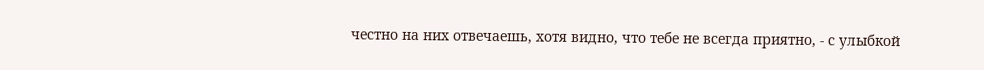честно на них отвечаешь, хотя видно, что тебе не всегда приятно, - с улыбкой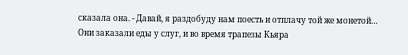сказала она. - Давай, я раздобуду нам поесть и отплачу той же монетой…
Они заказали еды у слуг, и во время трапезы Кьяра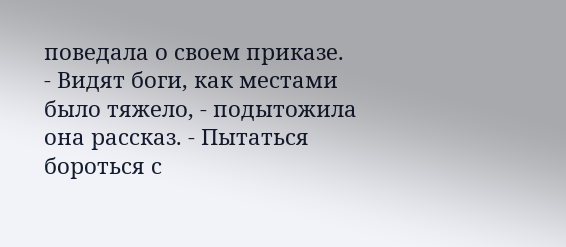поведала о своем приказе.
- Видят боги, как местами было тяжело, - подытожила она рассказ. - Пытаться бороться с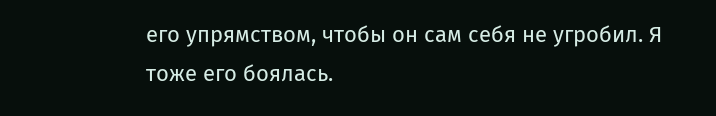его упрямством, чтобы он сам себя не угробил. Я тоже его боялась.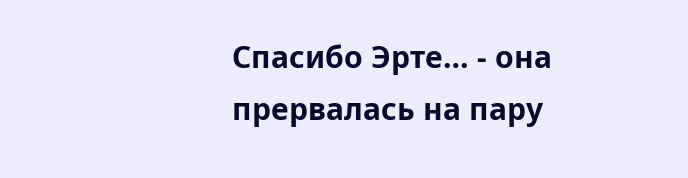Спасибо Эрте… - она прервалась на пару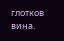глотков вина.